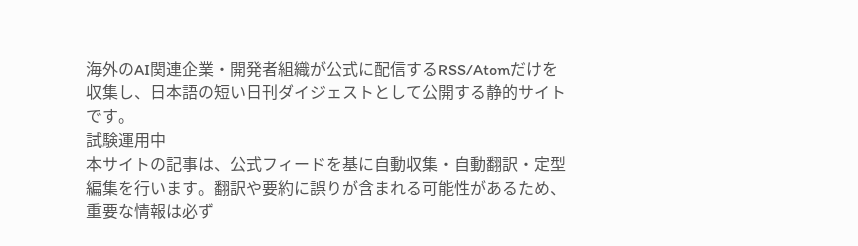海外のAI関連企業・開発者組織が公式に配信するRSS/Atomだけを収集し、日本語の短い日刊ダイジェストとして公開する静的サイトです。
試験運用中
本サイトの記事は、公式フィードを基に自動収集・自動翻訳・定型編集を行います。翻訳や要約に誤りが含まれる可能性があるため、重要な情報は必ず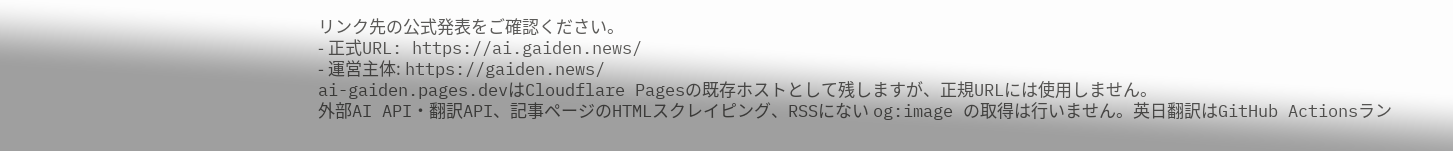リンク先の公式発表をご確認ください。
- 正式URL: https://ai.gaiden.news/
- 運営主体: https://gaiden.news/
ai-gaiden.pages.devはCloudflare Pagesの既存ホストとして残しますが、正規URLには使用しません。
外部AI API・翻訳API、記事ページのHTMLスクレイピング、RSSにない og:image の取得は行いません。英日翻訳はGitHub Actionsラン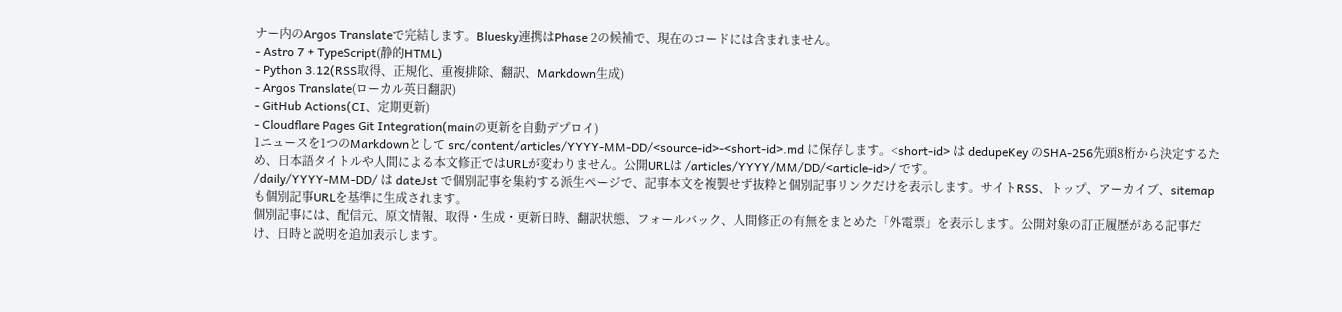ナー内のArgos Translateで完結します。Bluesky連携はPhase 2の候補で、現在のコードには含まれません。
- Astro 7 + TypeScript(静的HTML)
- Python 3.12(RSS取得、正規化、重複排除、翻訳、Markdown生成)
- Argos Translate(ローカル英日翻訳)
- GitHub Actions(CI、定期更新)
- Cloudflare Pages Git Integration(mainの更新を自動デプロイ)
1ニュースを1つのMarkdownとして src/content/articles/YYYY-MM-DD/<source-id>-<short-id>.md に保存します。<short-id> は dedupeKey のSHA-256先頭8桁から決定するため、日本語タイトルや人間による本文修正ではURLが変わりません。公開URLは /articles/YYYY/MM/DD/<article-id>/ です。
/daily/YYYY-MM-DD/ は dateJst で個別記事を集約する派生ページで、記事本文を複製せず抜粋と個別記事リンクだけを表示します。サイトRSS、トップ、アーカイブ、sitemapも個別記事URLを基準に生成されます。
個別記事には、配信元、原文情報、取得・生成・更新日時、翻訳状態、フォールバック、人間修正の有無をまとめた「外電票」を表示します。公開対象の訂正履歴がある記事だけ、日時と説明を追加表示します。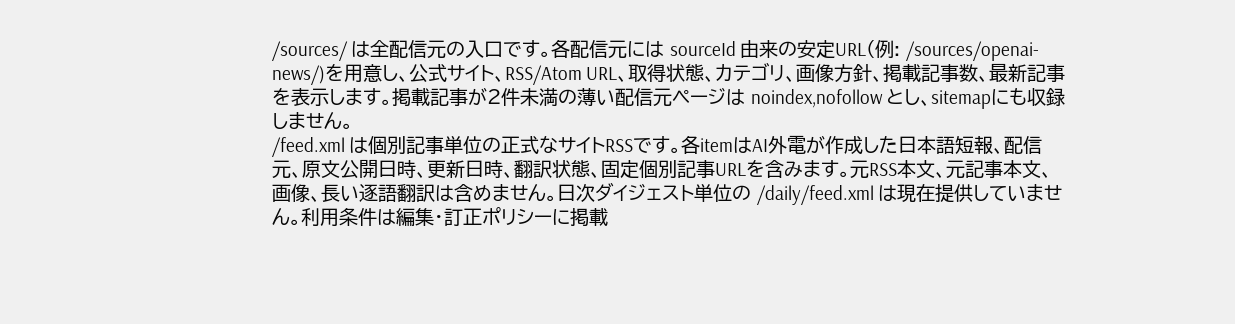/sources/ は全配信元の入口です。各配信元には sourceId 由来の安定URL(例: /sources/openai-news/)を用意し、公式サイト、RSS/Atom URL、取得状態、カテゴリ、画像方針、掲載記事数、最新記事を表示します。掲載記事が2件未満の薄い配信元ページは noindex,nofollow とし、sitemapにも収録しません。
/feed.xml は個別記事単位の正式なサイトRSSです。各itemはAI外電が作成した日本語短報、配信元、原文公開日時、更新日時、翻訳状態、固定個別記事URLを含みます。元RSS本文、元記事本文、画像、長い逐語翻訳は含めません。日次ダイジェスト単位の /daily/feed.xml は現在提供していません。利用条件は編集・訂正ポリシーに掲載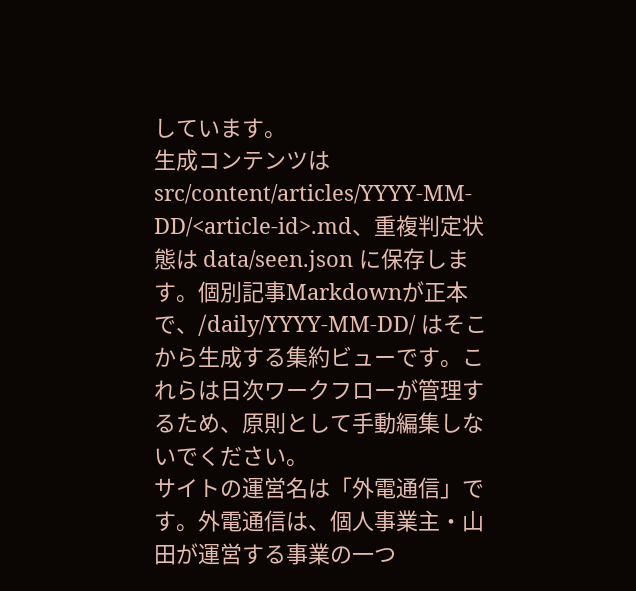しています。
生成コンテンツは src/content/articles/YYYY-MM-DD/<article-id>.md、重複判定状態は data/seen.json に保存します。個別記事Markdownが正本で、/daily/YYYY-MM-DD/ はそこから生成する集約ビューです。これらは日次ワークフローが管理するため、原則として手動編集しないでください。
サイトの運営名は「外電通信」です。外電通信は、個人事業主・山田が運営する事業の一つ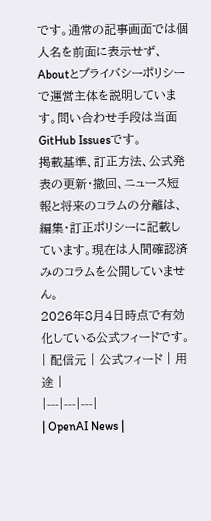です。通常の記事画面では個人名を前面に表示せず、Aboutとプライバシーポリシーで運営主体を説明しています。問い合わせ手段は当面GitHub Issuesです。
掲載基準、訂正方法、公式発表の更新・撤回、ニュース短報と将来のコラムの分離は、編集・訂正ポリシーに記載しています。現在は人間確認済みのコラムを公開していません。
2026年8月4日時点で有効化している公式フィードです。
| 配信元 | 公式フィード | 用途 |
|---|---|---|
| OpenAI News |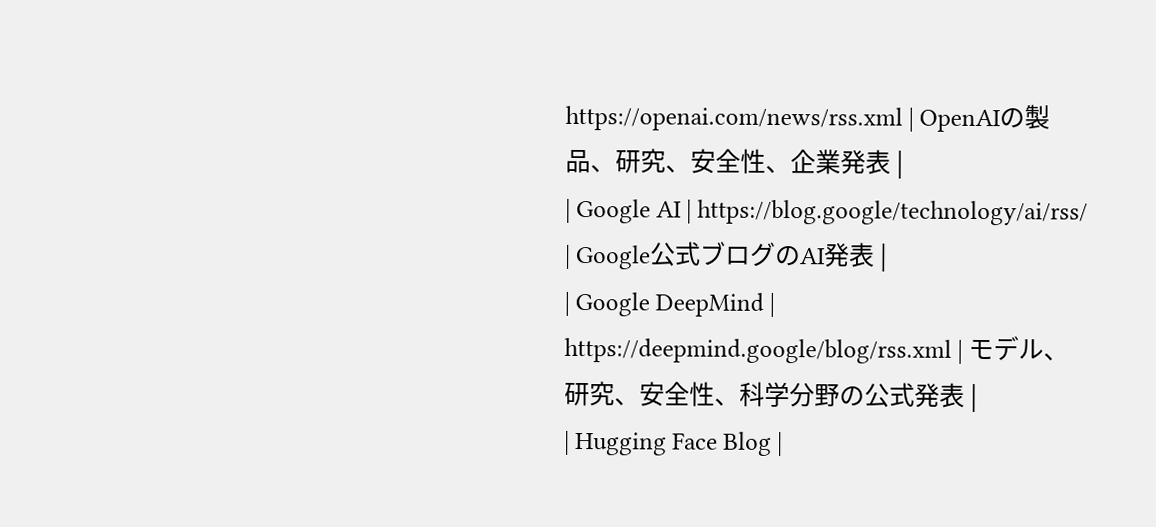https://openai.com/news/rss.xml | OpenAIの製品、研究、安全性、企業発表 |
| Google AI | https://blog.google/technology/ai/rss/ | Google公式ブログのAI発表 |
| Google DeepMind | https://deepmind.google/blog/rss.xml | モデル、研究、安全性、科学分野の公式発表 |
| Hugging Face Blog |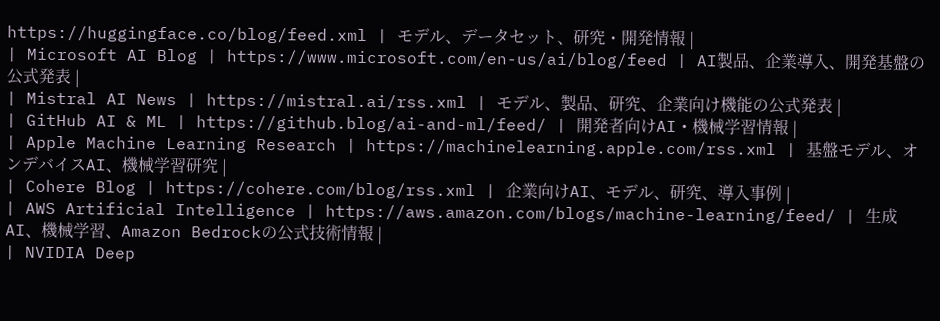https://huggingface.co/blog/feed.xml | モデル、データセット、研究・開発情報 |
| Microsoft AI Blog | https://www.microsoft.com/en-us/ai/blog/feed | AI製品、企業導入、開発基盤の公式発表 |
| Mistral AI News | https://mistral.ai/rss.xml | モデル、製品、研究、企業向け機能の公式発表 |
| GitHub AI & ML | https://github.blog/ai-and-ml/feed/ | 開発者向けAI・機械学習情報 |
| Apple Machine Learning Research | https://machinelearning.apple.com/rss.xml | 基盤モデル、オンデバイスAI、機械学習研究 |
| Cohere Blog | https://cohere.com/blog/rss.xml | 企業向けAI、モデル、研究、導入事例 |
| AWS Artificial Intelligence | https://aws.amazon.com/blogs/machine-learning/feed/ | 生成AI、機械学習、Amazon Bedrockの公式技術情報 |
| NVIDIA Deep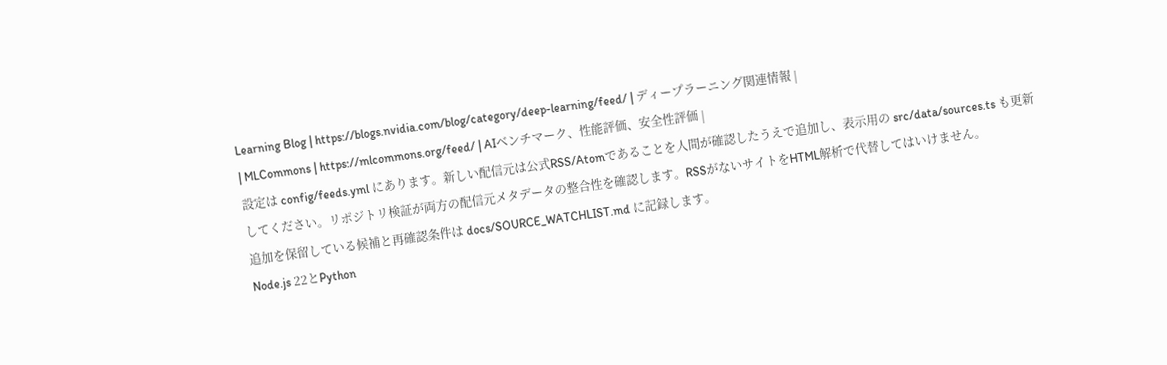Learning Blog | https://blogs.nvidia.com/blog/category/deep-learning/feed/ | ディープラーニング関連情報 |
| MLCommons | https://mlcommons.org/feed/ | AIベンチマーク、性能評価、安全性評価 |
設定は config/feeds.yml にあります。新しい配信元は公式RSS/Atomであることを人間が確認したうえで追加し、表示用の src/data/sources.ts も更新してください。リポジトリ検証が両方の配信元メタデータの整合性を確認します。RSSがないサイトをHTML解析で代替してはいけません。
追加を保留している候補と再確認条件は docs/SOURCE_WATCHLIST.md に記録します。
Node.js 22とPython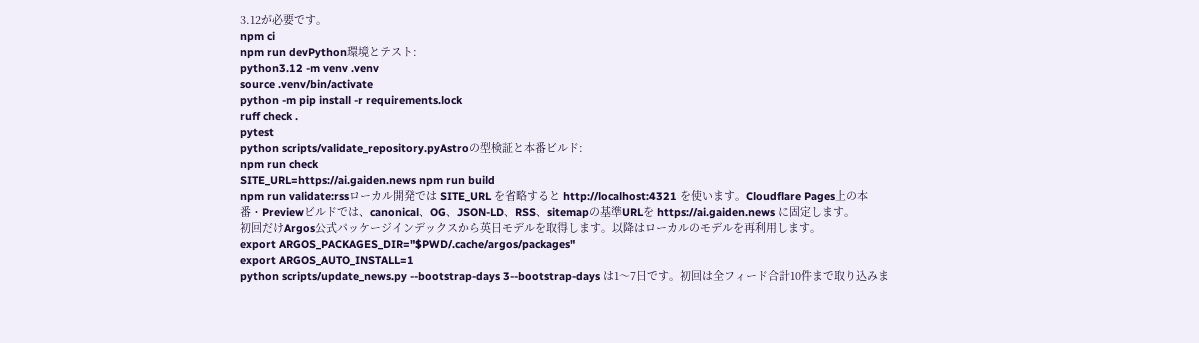3.12が必要です。
npm ci
npm run devPython環境とテスト:
python3.12 -m venv .venv
source .venv/bin/activate
python -m pip install -r requirements.lock
ruff check .
pytest
python scripts/validate_repository.pyAstroの型検証と本番ビルド:
npm run check
SITE_URL=https://ai.gaiden.news npm run build
npm run validate:rssローカル開発では SITE_URL を省略すると http://localhost:4321 を使います。Cloudflare Pages上の本番・Previewビルドでは、canonical、OG、JSON-LD、RSS、sitemapの基準URLを https://ai.gaiden.news に固定します。
初回だけArgos公式パッケージインデックスから英日モデルを取得します。以降はローカルのモデルを再利用します。
export ARGOS_PACKAGES_DIR="$PWD/.cache/argos/packages"
export ARGOS_AUTO_INSTALL=1
python scripts/update_news.py --bootstrap-days 3--bootstrap-days は1〜7日です。初回は全フィード合計10件まで取り込みま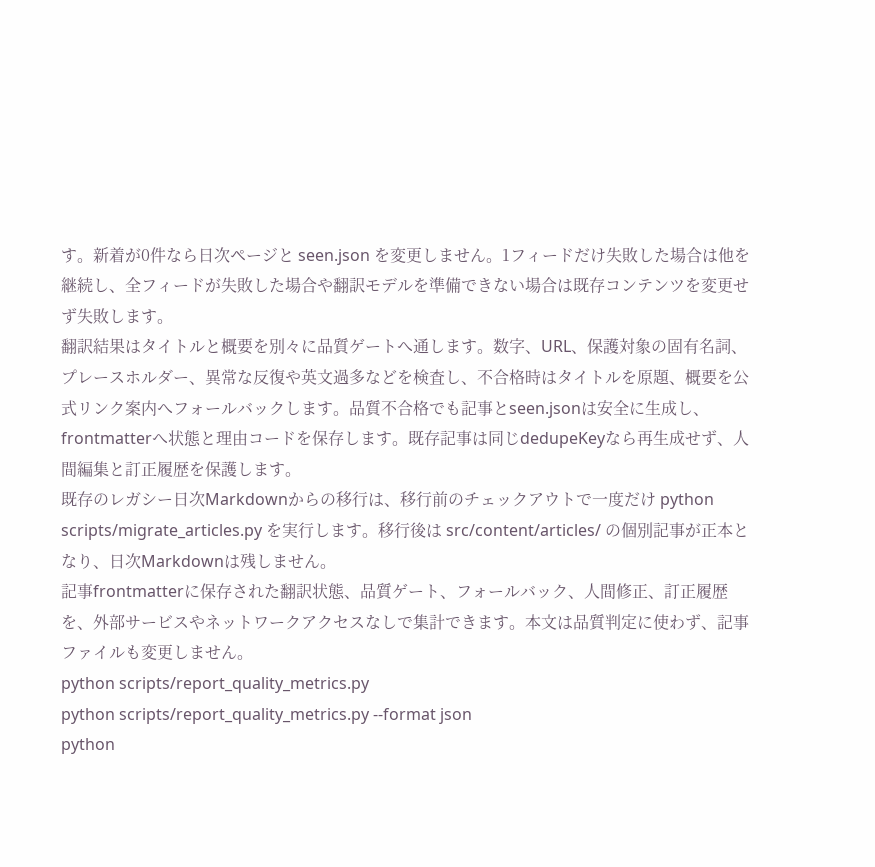す。新着が0件なら日次ページと seen.json を変更しません。1フィードだけ失敗した場合は他を継続し、全フィードが失敗した場合や翻訳モデルを準備できない場合は既存コンテンツを変更せず失敗します。
翻訳結果はタイトルと概要を別々に品質ゲートへ通します。数字、URL、保護対象の固有名詞、プレースホルダー、異常な反復や英文過多などを検査し、不合格時はタイトルを原題、概要を公式リンク案内へフォールバックします。品質不合格でも記事とseen.jsonは安全に生成し、frontmatterへ状態と理由コードを保存します。既存記事は同じdedupeKeyなら再生成せず、人間編集と訂正履歴を保護します。
既存のレガシー日次Markdownからの移行は、移行前のチェックアウトで一度だけ python scripts/migrate_articles.py を実行します。移行後は src/content/articles/ の個別記事が正本となり、日次Markdownは残しません。
記事frontmatterに保存された翻訳状態、品質ゲート、フォールバック、人間修正、訂正履歴を、外部サービスやネットワークアクセスなしで集計できます。本文は品質判定に使わず、記事ファイルも変更しません。
python scripts/report_quality_metrics.py
python scripts/report_quality_metrics.py --format json
python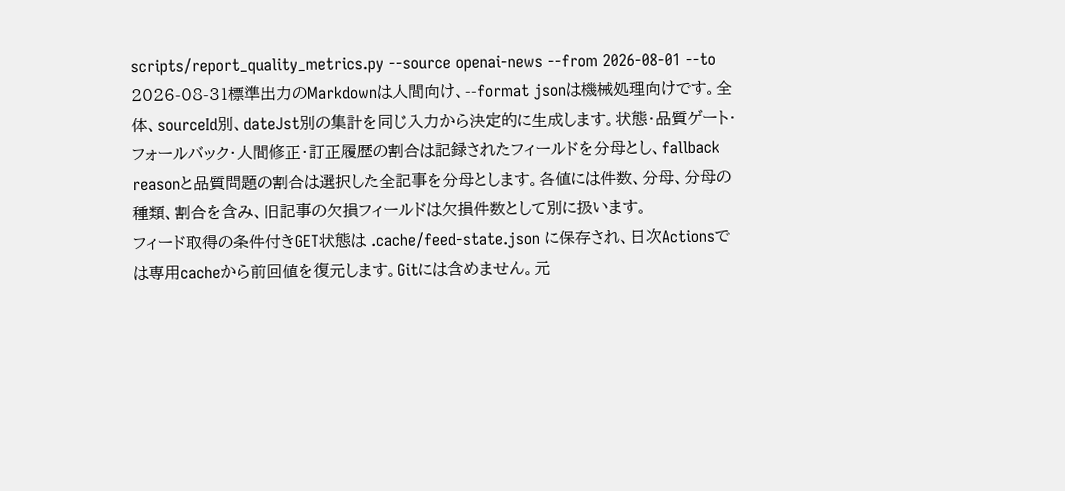scripts/report_quality_metrics.py --source openai-news --from 2026-08-01 --to 2026-08-31標準出力のMarkdownは人間向け、--format jsonは機械処理向けです。全体、sourceId別、dateJst別の集計を同じ入力から決定的に生成します。状態・品質ゲート・フォールバック・人間修正・訂正履歴の割合は記録されたフィールドを分母とし、fallback reasonと品質問題の割合は選択した全記事を分母とします。各値には件数、分母、分母の種類、割合を含み、旧記事の欠損フィールドは欠損件数として別に扱います。
フィード取得の条件付きGET状態は .cache/feed-state.json に保存され、日次Actionsでは専用cacheから前回値を復元します。Gitには含めません。元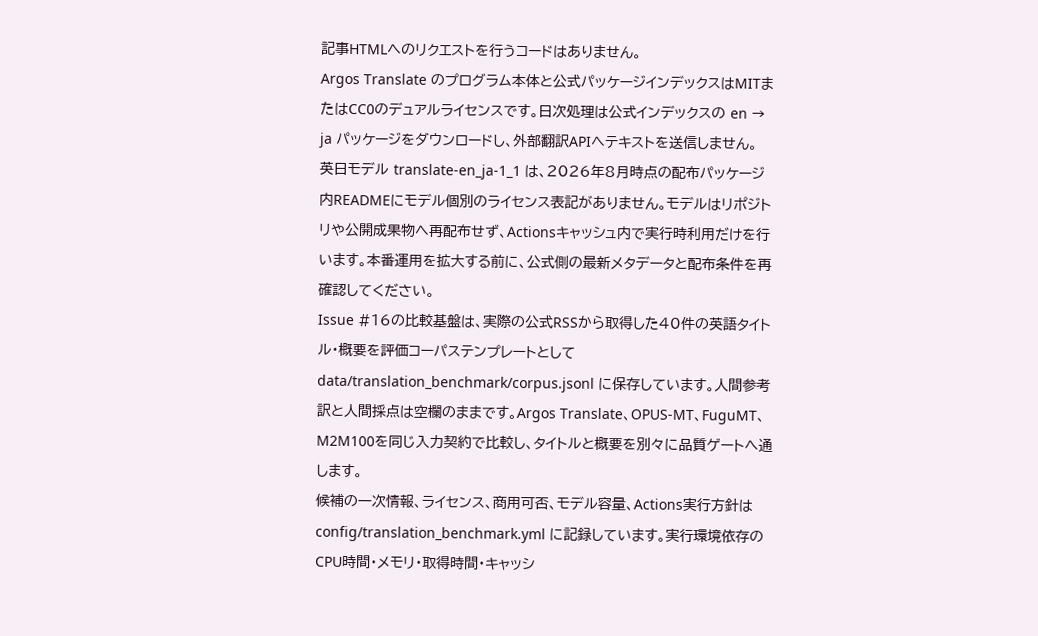記事HTMLへのリクエストを行うコードはありません。
Argos Translate のプログラム本体と公式パッケージインデックスはMITまたはCC0のデュアルライセンスです。日次処理は公式インデックスの en → ja パッケージをダウンロードし、外部翻訳APIへテキストを送信しません。
英日モデル translate-en_ja-1_1 は、2026年8月時点の配布パッケージ内READMEにモデル個別のライセンス表記がありません。モデルはリポジトリや公開成果物へ再配布せず、Actionsキャッシュ内で実行時利用だけを行います。本番運用を拡大する前に、公式側の最新メタデータと配布条件を再確認してください。
Issue #16の比較基盤は、実際の公式RSSから取得した40件の英語タイトル・概要を評価コーパステンプレートとして data/translation_benchmark/corpus.jsonl に保存しています。人間参考訳と人間採点は空欄のままです。Argos Translate、OPUS-MT、FuguMT、M2M100を同じ入力契約で比較し、タイトルと概要を別々に品質ゲートへ通します。
候補の一次情報、ライセンス、商用可否、モデル容量、Actions実行方針は config/translation_benchmark.yml に記録しています。実行環境依存のCPU時間・メモリ・取得時間・キャッシ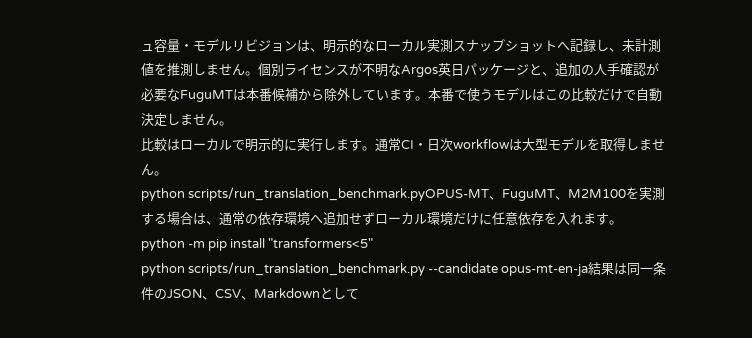ュ容量・モデルリビジョンは、明示的なローカル実測スナップショットへ記録し、未計測値を推測しません。個別ライセンスが不明なArgos英日パッケージと、追加の人手確認が必要なFuguMTは本番候補から除外しています。本番で使うモデルはこの比較だけで自動決定しません。
比較はローカルで明示的に実行します。通常CI・日次workflowは大型モデルを取得しません。
python scripts/run_translation_benchmark.pyOPUS-MT、FuguMT、M2M100を実測する場合は、通常の依存環境へ追加せずローカル環境だけに任意依存を入れます。
python -m pip install "transformers<5"
python scripts/run_translation_benchmark.py --candidate opus-mt-en-ja結果は同一条件のJSON、CSV、Markdownとして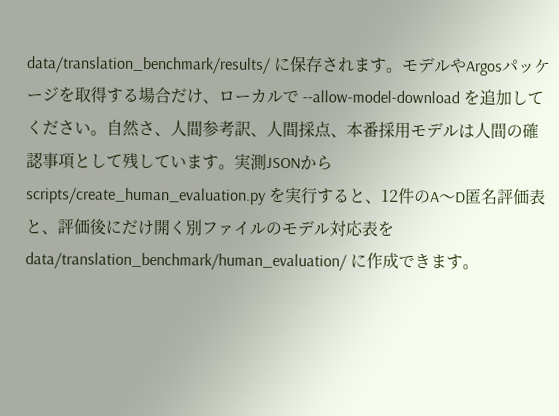data/translation_benchmark/results/ に保存されます。モデルやArgosパッケージを取得する場合だけ、ローカルで --allow-model-download を追加してください。自然さ、人間参考訳、人間採点、本番採用モデルは人間の確認事項として残しています。実測JSONから scripts/create_human_evaluation.py を実行すると、12件のA〜D匿名評価表と、評価後にだけ開く別ファイルのモデル対応表を data/translation_benchmark/human_evaluation/ に作成できます。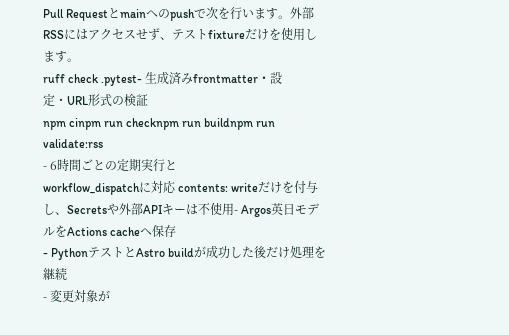Pull Requestとmainへのpushで次を行います。外部RSSにはアクセスせず、テストfixtureだけを使用します。
ruff check .pytest- 生成済みfrontmatter・設定・URL形式の検証
npm cinpm run checknpm run buildnpm run validate:rss
- 6時間ごとの定期実行と
workflow_dispatchに対応 contents: writeだけを付与し、Secretsや外部APIキーは不使用- Argos英日モデルをActions cacheへ保存
- PythonテストとAstro buildが成功した後だけ処理を継続
- 変更対象が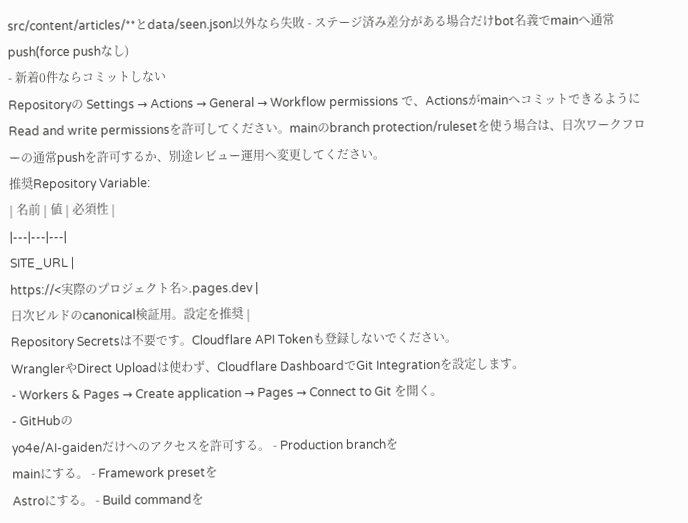src/content/articles/**とdata/seen.json以外なら失敗 - ステージ済み差分がある場合だけbot名義でmainへ通常push(force pushなし)
- 新着0件ならコミットしない
Repositoryの Settings → Actions → General → Workflow permissions で、ActionsがmainへコミットできるようにRead and write permissionsを許可してください。mainのbranch protection/rulesetを使う場合は、日次ワークフローの通常pushを許可するか、別途レビュー運用へ変更してください。
推奨Repository Variable:
| 名前 | 値 | 必須性 |
|---|---|---|
SITE_URL |
https://<実際のプロジェクト名>.pages.dev |
日次ビルドのcanonical検証用。設定を推奨 |
Repository Secretsは不要です。Cloudflare API Tokenも登録しないでください。
WranglerやDirect Uploadは使わず、Cloudflare DashboardでGit Integrationを設定します。
- Workers & Pages → Create application → Pages → Connect to Git を開く。
- GitHubの
yo4e/AI-gaidenだけへのアクセスを許可する。 - Production branchを
mainにする。 - Framework presetを
Astroにする。 - Build commandを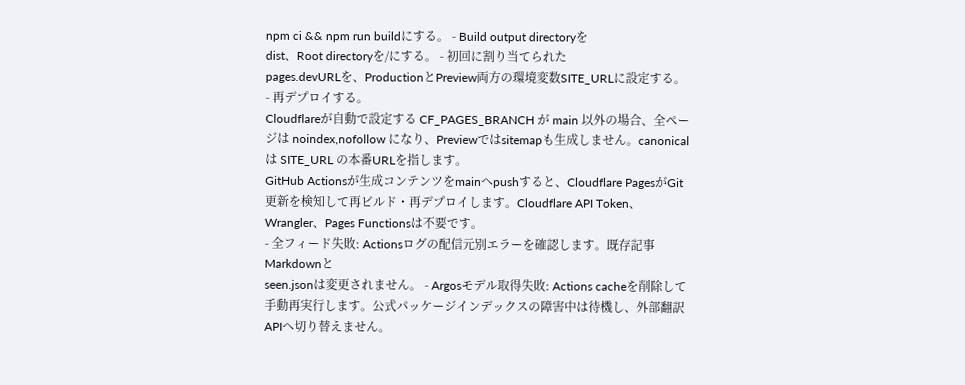npm ci && npm run buildにする。 - Build output directoryを
dist、Root directoryを/にする。 - 初回に割り当てられた
pages.devURLを、ProductionとPreview両方の環境変数SITE_URLに設定する。 - 再デプロイする。
Cloudflareが自動で設定する CF_PAGES_BRANCH が main 以外の場合、全ページは noindex,nofollow になり、Previewではsitemapも生成しません。canonicalは SITE_URL の本番URLを指します。
GitHub Actionsが生成コンテンツをmainへpushすると、Cloudflare PagesがGit更新を検知して再ビルド・再デプロイします。Cloudflare API Token、Wrangler、Pages Functionsは不要です。
- 全フィード失敗: Actionsログの配信元別エラーを確認します。既存記事Markdownと
seen.jsonは変更されません。 - Argosモデル取得失敗: Actions cacheを削除して手動再実行します。公式パッケージインデックスの障害中は待機し、外部翻訳APIへ切り替えません。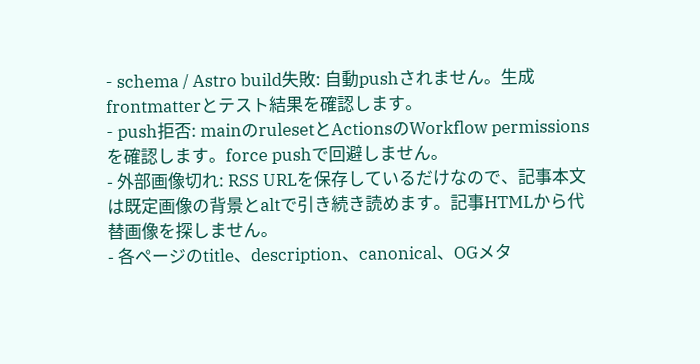- schema / Astro build失敗: 自動pushされません。生成frontmatterとテスト結果を確認します。
- push拒否: mainのrulesetとActionsのWorkflow permissionsを確認します。force pushで回避しません。
- 外部画像切れ: RSS URLを保存しているだけなので、記事本文は既定画像の背景とaltで引き続き読めます。記事HTMLから代替画像を探しません。
- 各ページのtitle、description、canonical、OGメタ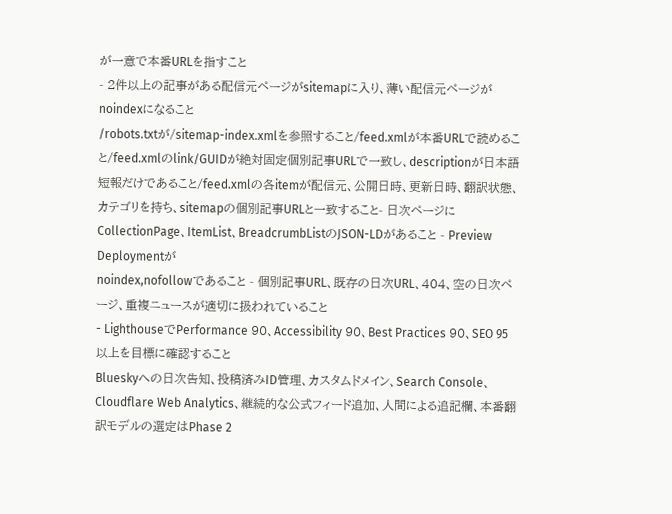が一意で本番URLを指すこと
- 2件以上の記事がある配信元ページがsitemapに入り、薄い配信元ページがnoindexになること
/robots.txtが/sitemap-index.xmlを参照すること/feed.xmlが本番URLで読めること/feed.xmlのlink/GUIDが絶対固定個別記事URLで一致し、descriptionが日本語短報だけであること/feed.xmlの各itemが配信元、公開日時、更新日時、翻訳状態、カテゴリを持ち、sitemapの個別記事URLと一致すること- 日次ページに
CollectionPage、ItemList、BreadcrumbListのJSON-LDがあること - Preview Deploymentが
noindex,nofollowであること - 個別記事URL、既存の日次URL、404、空の日次ページ、重複ニュースが適切に扱われていること
- LighthouseでPerformance 90、Accessibility 90、Best Practices 90、SEO 95以上を目標に確認すること
Blueskyへの日次告知、投稿済みID管理、カスタムドメイン、Search Console、Cloudflare Web Analytics、継続的な公式フィード追加、人間による追記欄、本番翻訳モデルの選定はPhase 2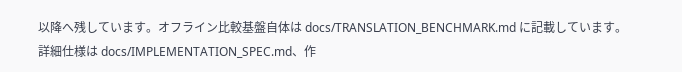以降へ残しています。オフライン比較基盤自体は docs/TRANSLATION_BENCHMARK.md に記載しています。
詳細仕様は docs/IMPLEMENTATION_SPEC.md、作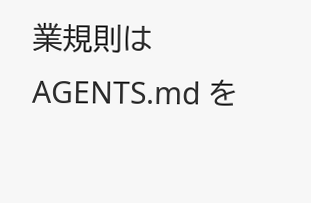業規則は AGENTS.md を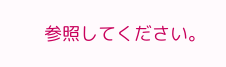参照してください。